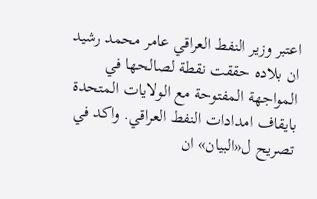اعتبر وزير النفط العراقي عامر محمد رشيد ان بلاده حققت نقطة لصالحها في المواجهة المفتوحة مع الولايات المتحدة بايقاف امدادات النفط العراقي. واكد في تصريح ل«البيان» ان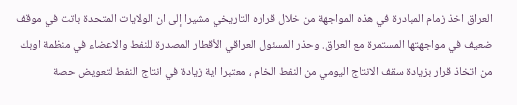العراق اخذ زمام المبادرة في هذه المواجهة من خلال قراره التاريخي مشيرا إلى ان الولايات المتحدة باتت في موقف ضعيف في مواجهتها المستمرة مع العراق. وحذر المسئول العراقي الأقطار المصدرة للنفط والاعضاء في منظمة اوبك من اتخاذ قرار بزيادة سقف الانتاج اليومي من النفط الخام ، معتبرا اية زيادة في انتاج النفط لتعويض حصة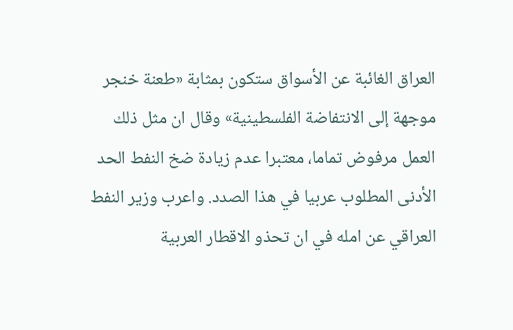العراق الغائبة عن الأسواق ستكون بمثابة «طعنة خنجر موجهة إلى الانتفاضة الفلسطينية» وقال ان مثل ذلك العمل مرفوض تماما، معتبرا عدم زيادة ضخ النفط الحد الأدنى المطلوب عربيا في هذا الصدد. واعرب وزير النفط العراقي عن امله في ان تحذو الاقطار العربية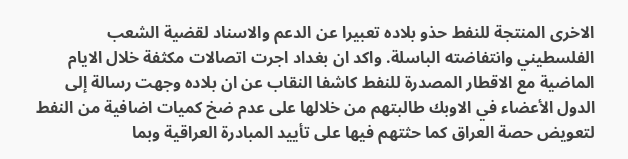الاخرى المنتجة للنفط حذو بلاده تعبيرا عن الدعم والاسناد لقضية الشعب الفلسطيني وانتفاضته الباسلة. واكد ان بغداد اجرت اتصالات مكثفة خلال الايام الماضية مع الاقطار المصدرة للنفط كاشفا النقاب عن ان بلاده وجهت رسالة إلى الدول الأعضاء في الاوبك طالبتهم من خلالها على عدم ضخ كميات اضافية من النفط لتعويض حصة العراق كما حثتهم فيها على تأييد المبادرة العراقية وبما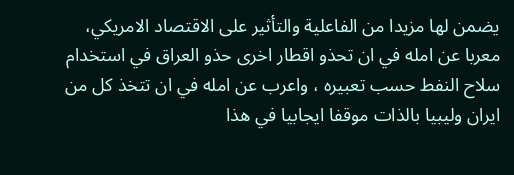يضمن لها مزيدا من الفاعلية والتأثير على الاقتصاد الامريكي، معربا عن امله في ان تحذو اقطار اخرى حذو العراق في استخدام سلاح النفط حسب تعبيره ، واعرب عن امله في ان تتخذ كل من ايران وليبيا بالذات موقفا ايجابيا في هذا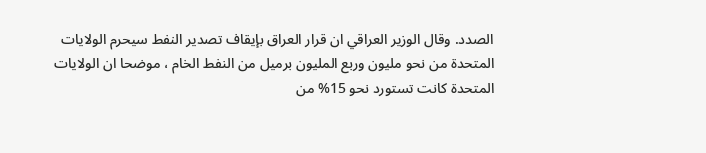الصدد. وقال الوزير العراقي ان قرار العراق بإيقاف تصدير النفط سيحرم الولايات المتحدة من نحو مليون وربع المليون برميل من النفط الخام ، موضحا ان الولايات المتحدة كانت تستورد نحو 15% من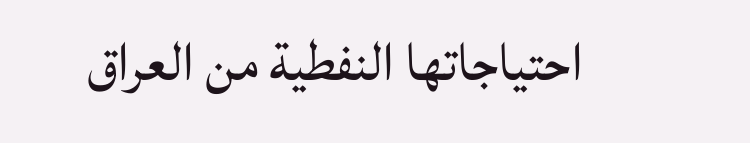احتياجاتها النفطية من العراق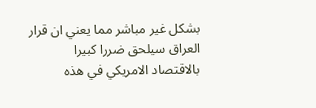بشكل غير مباشر مما يعني ان قرار العراق سيلحق ضررا كبيرا بالاقتصاد الامريكي في هذه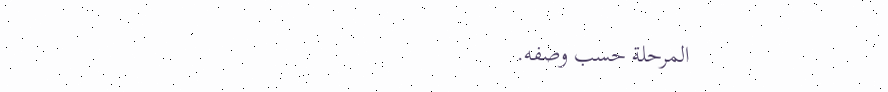المرحلة حسب وصفه.